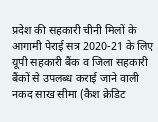प्रदेश की सहकारी चीनी मिलों के आगामी पेराई सत्र 2020-21 के लिए यूपी सहकारी बैंक व जिला सहकारी बैंकों से उपलब्ध कराई जाने वाली नकद साख सीमा (कैश क्रेडिट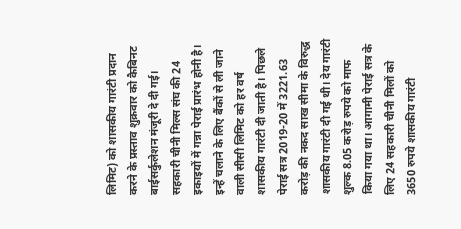लिमिट) को शासकीय गारंटी प्रदान करने के प्रस्ताव शुक्रवार को कैबिनट बाईसर्कुलेशन मंजूरी दे दी गई।
सहकारी चीनी मिल्स संघ की 24 इकाइयों में गन्ना पेराई प्रारंभ होनी है। इन्हें चलाने के लिए बैंकों से ली जाने वाली सीसी लिमिट को हर वर्ष शासकीय गारंटी दी जाती है। पिछले पेराई सत्र 2019-20 में 3221.63 करोड़ की नकद साख सीमा के विरुद्ध शासकीय गारंटी दी गई थी। देय गारंटी शुल्क 8.05 करोड़ रुपये को माफ किया गया था। आगामी पेराई सत्र के लिए 24 सहकारी चीनी मिलों को 3650 रुपये शासकीय गारंटी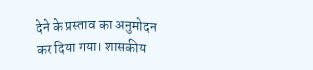देने के प्रस्ताव का अनुमोदन कर दिया गया। शासकीय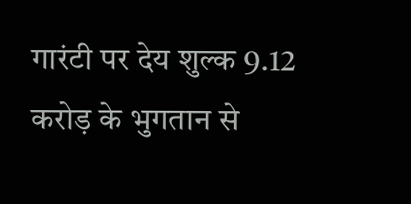गारंटी पर देय शुल्क 9.12 करोड़ के भुगतान से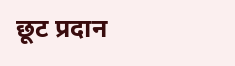छूट प्रदान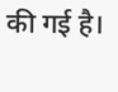की गई है।